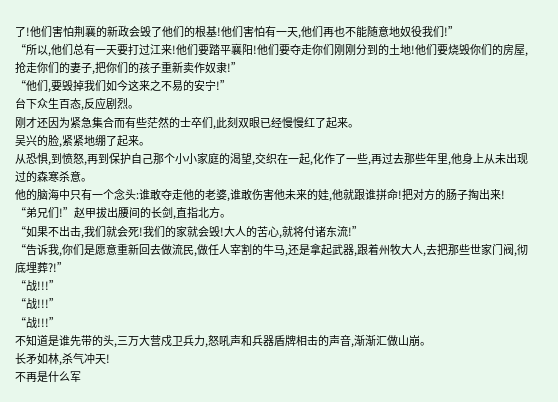了!他们害怕荆襄的新政会毁了他们的根基!他们害怕有一天,他们再也不能随意地奴役我们!”
“所以,他们总有一天要打过江来!他们要踏平襄阳!他们要夺走你们刚刚分到的土地!他们要烧毁你们的房屋,抢走你们的妻子,把你们的孩子重新卖作奴隶!”
“他们,要毁掉我们如今这来之不易的安宁!”
台下众生百态,反应剧烈。
刚才还因为紧急集合而有些茫然的士卒们,此刻双眼已经慢慢红了起来。
吴兴的脸,紧紧地绷了起来。
从恐惧,到愤怒,再到保护自己那个小小家庭的渴望,交织在一起,化作了一些,再过去那些年里,他身上从未出现过的森寒杀意。
他的脑海中只有一个念头:谁敢夺走他的老婆,谁敢伤害他未来的娃,他就跟谁拼命!把对方的肠子掏出来!
“弟兄们!”赵甲拔出腰间的长剑,直指北方。
“如果不出击,我们就会死!我们的家就会毁!大人的苦心,就将付诸东流!”
“告诉我,你们是愿意重新回去做流民,做任人宰割的牛马,还是拿起武器,跟着州牧大人,去把那些世家门阀,彻底埋葬?!”
“战!!!”
“战!!!”
“战!!!”
不知道是谁先带的头,三万大营戍卫兵力,怒吼声和兵器盾牌相击的声音,渐渐汇做山崩。
长矛如林,杀气冲天!
不再是什么军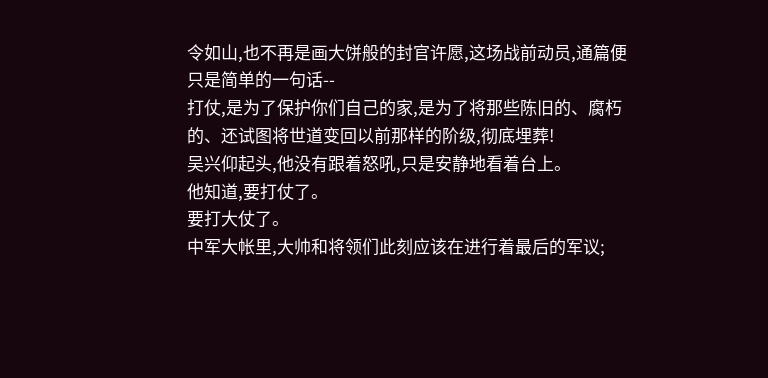令如山,也不再是画大饼般的封官许愿,这场战前动员,通篇便只是简单的一句话--
打仗,是为了保护你们自己的家,是为了将那些陈旧的、腐朽的、还试图将世道变回以前那样的阶级,彻底埋葬!
吴兴仰起头,他没有跟着怒吼,只是安静地看着台上。
他知道,要打仗了。
要打大仗了。
中军大帐里,大帅和将领们此刻应该在进行着最后的军议;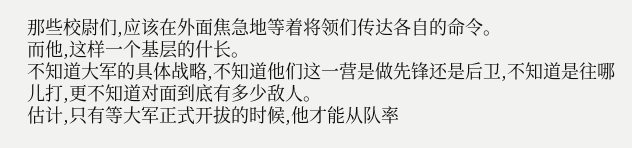那些校尉们,应该在外面焦急地等着将领们传达各自的命令。
而他,这样一个基层的什长。
不知道大军的具体战略,不知道他们这一营是做先锋还是后卫,不知道是往哪儿打,更不知道对面到底有多少敌人。
估计,只有等大军正式开拔的时候,他才能从队率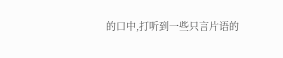的口中,打听到一些只言片语的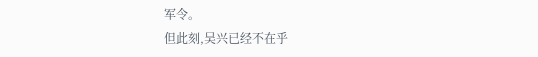军令。
但此刻,吴兴已经不在乎